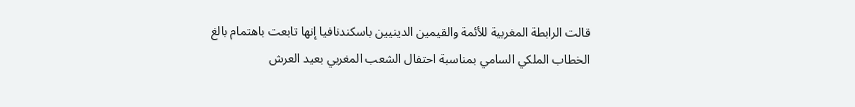قالت الرابطة المغربية للأئمة والقيمين الدينيين باسكندنافيا إنها تابعت باهتمام بالغ الخطاب الملكي السامي بمناسبة احتفال الشعب المغربي بعيد العرش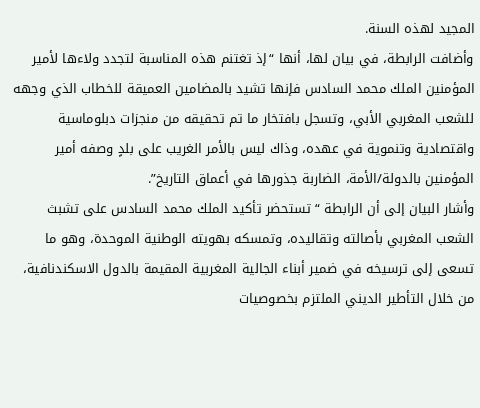المجيد لهذه السنة.
وأضافت الرابطة، في بيان لها، أنها “إذ تغتنم هذه المناسبة لتجدد ولاءها لأمير المؤمنين الملك محمد السادس فإنها تشيد بالمضامين العميقة للخطاب الذي وجهه للشعب المغربي الأبي، وتسجل بافتخار ما تم تحقيقه من منجزات دبلوماسية واقتصادية وتنموية في عهده، وذاك ليس بالأمر الغريب على بلدٍ وصفه أمير المؤمنين بالدولة/الأمة، الضاربة جذورها في أعماق التاريخ”.
وأشار البيان إلى أن الرابطة “تستحضر تأكيد الملك محمد السادس على تشبث الشعب المغربي بأصالته وتقاليده، وتمسكه بهويته الوطنية الموحدة، وهو ما تسعى إلى ترسيخه في ضمير أبناء الجالية المغربية المقيمة بالدول الاسكندنافية، من خلال التأطير الديني الملتزم بخصوصيات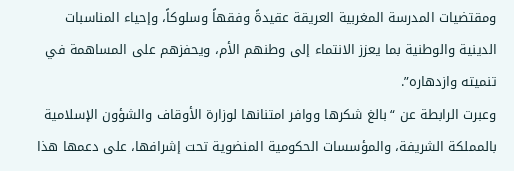ومقتضيات المدرسة المغربية العريقة عقيدةً وفقهاً وسلوكاً، وإحياء المناسبات الدينية والوطنية بما يعزز الانتماء إلى وطنهم الأم، ويحفزهم على المساهمة في تنميته وازدهاره”.
وعبرت الرابطة عن “بالغ شكرها ووافر امتنانها لوزارة الأوقاف والشؤون الإسلامية بالمملكة الشريفة، والمؤسسات الحكومية المنضوية تحت إشرافها، على دعمها هذا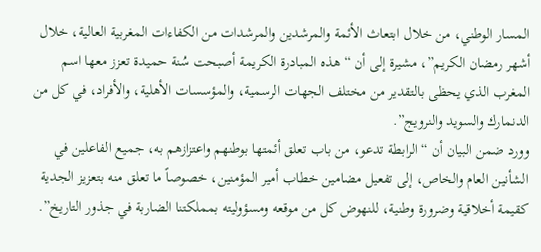المسار الوطني، من خلال ابتعاث الأئمة والمرشدين والمرشدات من الكفاءات المغربية العالية، خلال أشهر رمضان الكريم”، مشيرة إلى أن “هذه المبادرة الكريمة أصبحت سُنة حميدة تعزز معها اسم المغرب الذي يحظى بالتقدير من مختلف الجهات الرسمية، والمؤسسات الأهلية، والأفراد، في كل من الدنمارك والسويد والنرويج”.
وورد ضمن البيان أن “الرابطة تدعو، من باب تعلق أئمتها بوطنهم واعتزازهم به، جميع الفاعلين في الشأنين العام والخاص، إلى تفعيل مضامين خطاب أمير المؤمنين، خصوصاً ما تعلق منه بتعزيز الجدية كقيمة أخلاقية وضرورة وطنية، للنهوض كل من موقعه ومسؤوليته بمملكتنا الضاربة في جذور التاريخ”.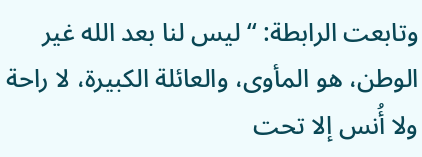وتابعت الرابطة: “ليس لنا بعد الله غير الوطن، هو المأوى، والعائلة الكبيرة، لا راحة ولا أُنس إلا تحت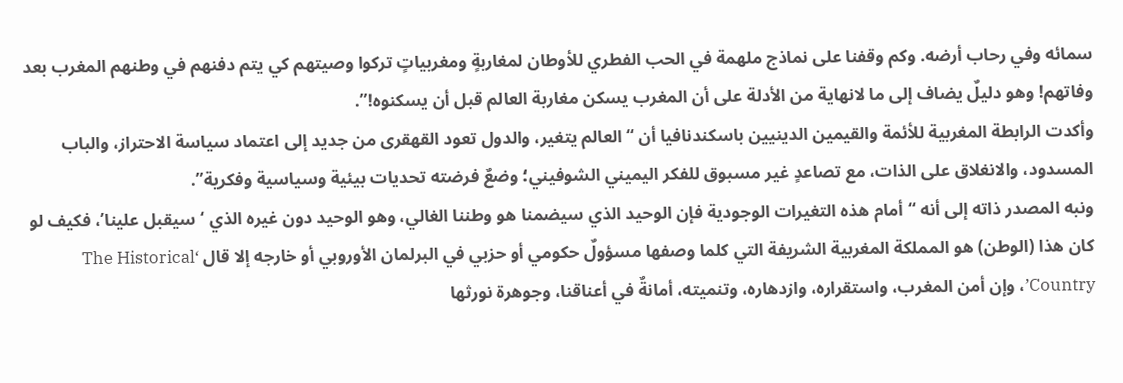سمائه وفي رحاب أرضه. وكم وقفنا على نماذج ملهمة في الحب الفطري للأوطان لمغاربةٍ ومغربياتٍ تركوا وصيتهم كي يتم دفنهم في وطنهم المغرب بعد وفاتهم! وهو دليلٌ يضاف إلى ما لانهاية من الأدلة على أن المغرب يسكن مغاربة العالم قبل أن يسكنوه!”.
وأكدت الرابطة المغربية للأئمة والقيمين الدينيين باسكندنافيا أن “العالم يتغير، والدول تعود القهقرى من جديد إلى اعتماد سياسة الاحتراز، والباب المسدود، والانغلاق على الذات، مع تصاعدٍ غير مسبوق للفكر اليميني الشوفيني؛ وضعٌ فرضته تحديات بيئية وسياسية وفكرية”.
ونبه المصدر ذاته إلى أنه “أمام هذه التغيرات الوجودية فإن الوحيد الذي سيضمنا هو وطننا الغالي، وهو الوحيد دون غيره الذي ‘سيقبل علينا’، فكيف لو كان هذا (الوطن) هو المملكة المغربية الشريفة التي كلما وصفها مسؤولٌ حكومي أو حزبي في البرلمان الأوروبي أو خارجه إلا قال ‘The Historical Country’، وإن أمن المغرب، واستقراره، وازدهاره، وتنميته، أمانةٌ في أعناقنا، وجوهرة نورثها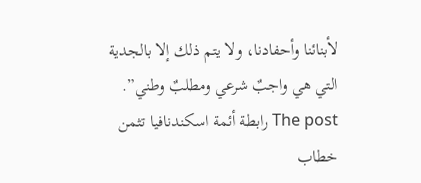لأبنائنا وأحفادنا، ولا يتم ذلك إلا بالجدية التي هي واجبٌ شرعي ومطلبٌ وطني”.
The post رابطة أئمة اسكندنافيا تثمن خطاب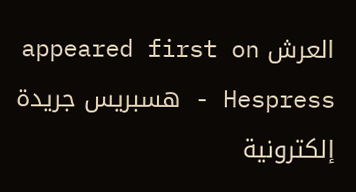العرش appeared first on Hespress - هسبريس جريدة إلكترونية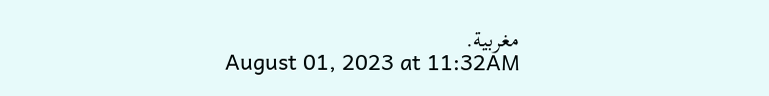مغربية.
August 01, 2023 at 11:32AM